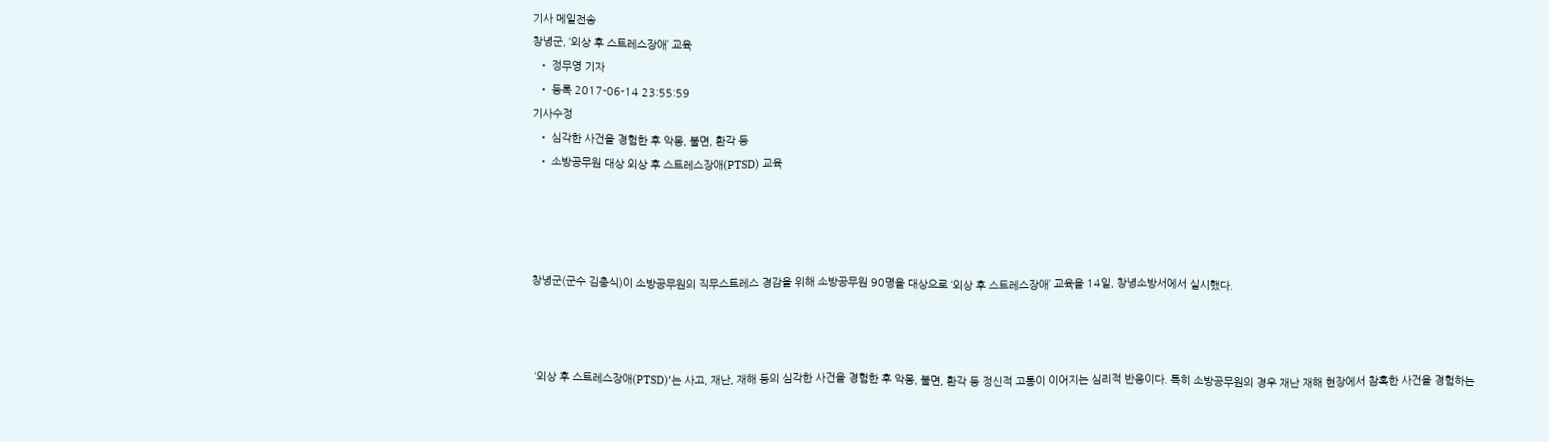기사 메일전송
창녕군, ‘외상 후 스트레스장애’ 교육
  • 정무영 기자
  • 등록 2017-06-14 23:55:59
기사수정
  • 심각한 사건을 경험한 후 악몽, 불면, 환각 등
  • 소방공무원 대상 외상 후 스트레스장애(PTSD) 교육




창녕군(군수 김충식)이 소방공무원의 직무스트레스 경감을 위해 소방공무원 90명을 대상으로 ‘외상 후 스트레스장애’ 교육을 14일, 창녕소방서에서 실시했다.



 ‘외상 후 스트레스장애(PTSD)’는 사고, 재난, 재해 등의 심각한 사건을 경험한 후 악몽, 불면, 환각 등 정신적 고통이 이어지는 심리적 반응이다. 특히 소방공무원의 경우 재난 재해 현장에서 참혹한 사건을 경험하는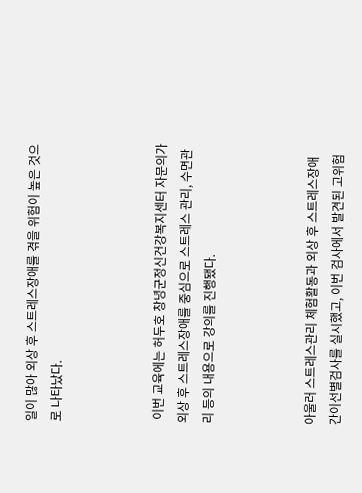일이 많아 외상 후 스트레스장애를 겪을 위험이 높은 것으로 나타났다.



 이번 교육에는 허두호 창녕군정신건강복지센터 자문의가 외상 후 스트레스장애를 중심으로 스트레스 관리, 수면관리 등의 내용으로 강의를 진행됐다.



아울러 스트레스관리 체험활동과 외상 후 스트레스장애 간이선별검사를 실시했고, 이번 검사에서 발견된 고위험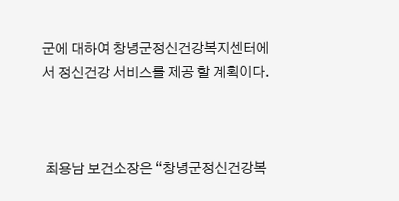군에 대하여 창녕군정신건강복지센터에서 정신건강 서비스를 제공 할 계획이다.



 최용남 보건소장은 “창녕군정신건강복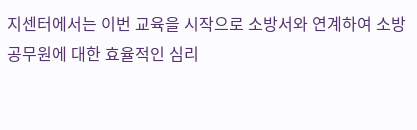지센터에서는 이번 교육을 시작으로 소방서와 연계하여 소방공무원에 대한 효율적인 심리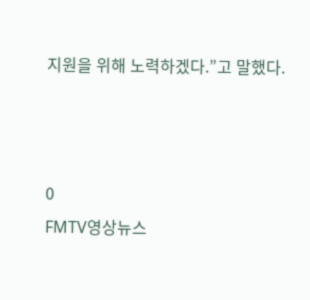지원을 위해 노력하겠다.”고 말했다.



0
FMTV영상뉴스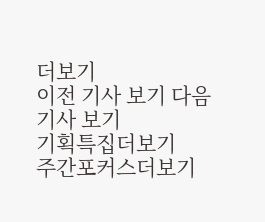더보기
이전 기사 보기 다음 기사 보기
기획특집더보기
주간포커스더보기